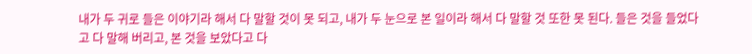내가 두 귀로 들은 이야기라 해서 다 말할 것이 못 되고, 내가 두 눈으로 본 일이라 해서 다 말할 것 또한 못 된다. 들은 것을 들었다고 다 말해 버리고, 본 것을 보았다고 다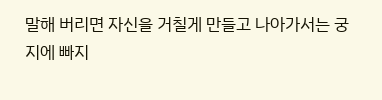말해 버리면 자신을 거칠게 만들고 나아가서는 궁지에 빠지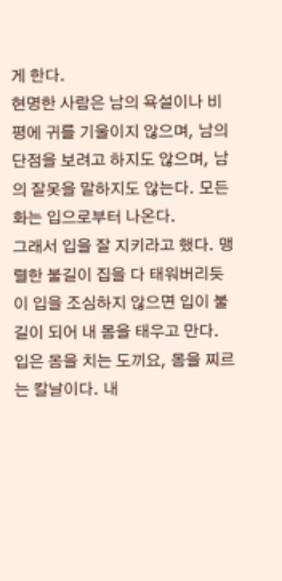게 한다.
현명한 사람은 남의 욕설이나 비평에 귀를 기울이지 않으며, 남의 단점을 보려고 하지도 않으며, 남의 잘못을 말하지도 않는다. 모든 화는 입으로부터 나온다.
그래서 입을 잘 지키라고 했다. 맹렬한 불길이 집을 다 태워버리듯이 입을 조심하지 않으면 입이 불길이 되어 내 몸을 태우고 만다.
입은 몸을 치는 도끼요, 몸을 찌르는 칼날이다. 내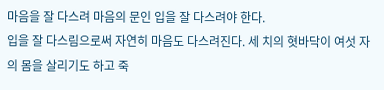마음을 잘 다스려 마음의 문인 입을 잘 다스려야 한다.
입을 잘 다스림으로써 자연히 마음도 다스려진다. 세 치의 혓바닥이 여섯 자의 몸을 살리기도 하고 죽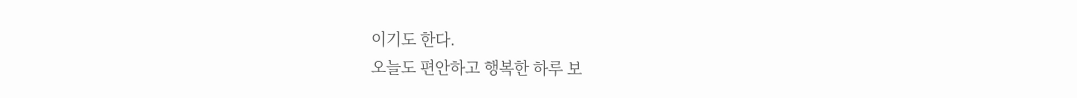이기도 한다.
오늘도 편안하고 행복한 하루 보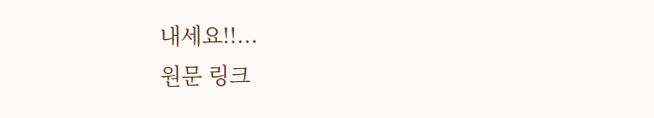내세요!!...
원문 링크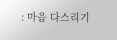: 마음 다스리기